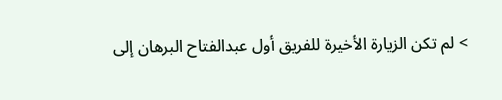> لم تكن الزيارة الأخيرة للفريق أول عبدالفتاح البرهان إلى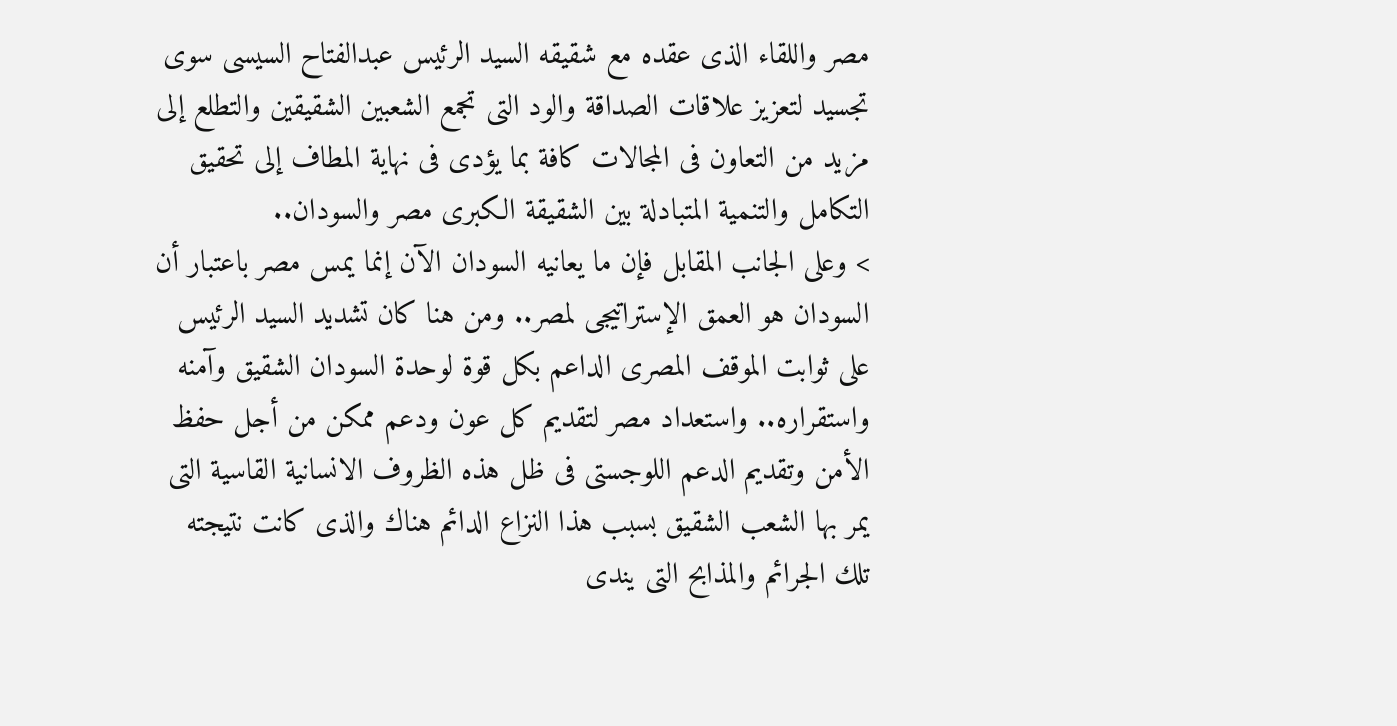مصر واللقاء الذى عقده مع شقيقه السيد الرئيس عبدالفتاح السيسى سوى تجسيد لتعزيز علاقات الصداقة والود التى تجمع الشعبين الشقيقين والتطلع إلى مزيد من التعاون فى المجالات كافة بما يؤدى فى نهاية المطاف إلى تحقيق التكامل والتنمية المتبادلة بين الشقيقة الكبرى مصر والسودان..
> وعلى الجانب المقابل فإن ما يعانيه السودان الآن إنما يمس مصر باعتبار أن السودان هو العمق الإستراتيجى لمصر.. ومن هنا كان تشديد السيد الرئيس على ثوابت الموقف المصرى الداعم بكل قوة لوحدة السودان الشقيق وآمنه واستقراره.. واستعداد مصر لتقديم كل عون ودعم ممكن من أجل حفظ الأمن وتقديم الدعم اللوجستى فى ظل هذه الظروف الانسانية القاسية التى يمر بها الشعب الشقيق بسبب هذا النزاع الدائم هناك والذى كانت نتيجته تلك الجرائم والمذابح التى يندى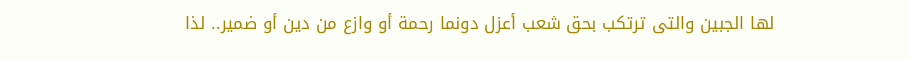لها الجبين والتى ترتكب بحق شعب أعزل دونما رحمة أو وازع من دين أو ضمير.. لذا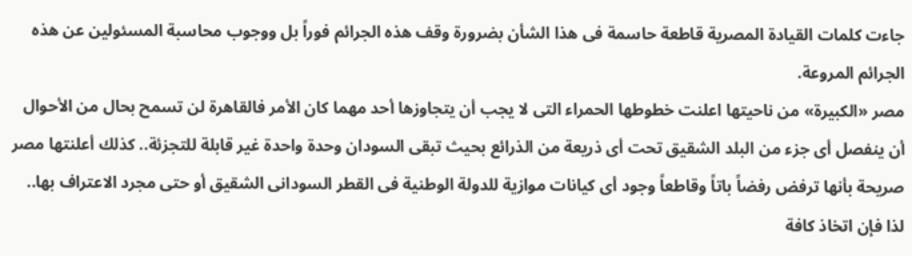جاءت كلمات القيادة المصرية قاطعة حاسمة فى هذا الشأن بضرورة وقف هذه الجرائم فوراً بل ووجوب محاسبة المسئولين عن هذه الجرائم المروعة.
مصر «الكبيرة» من ناحيتها اعلنت خطوطها الحمراء التى لا يجب أن يتجاوزها أحد مهما كان الأمر فالقاهرة لن تسمح بحال من الأحوال أن ينفصل أى جزء من البلد الشقيق تحت أى ذريعة من الذرائع بحيث تبقى السودان وحدة واحدة غير قابلة للتجزئة.. كذلك أعلنتها مصر صريحة بأنها ترفض رفضاً باتاً وقاطعاً وجود أى كيانات موازية للدولة الوطنية فى القطر السودانى الشقيق أو حتى مجرد الاعتراف بها.. لذا فإن اتخاذ كافة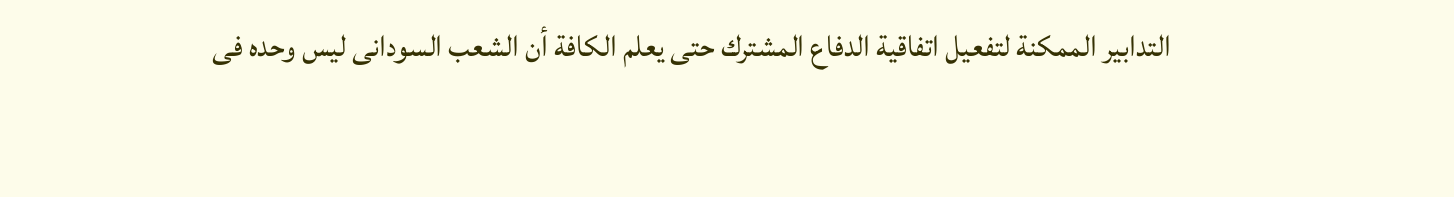التدابير الممكنة لتفعيل اتفاقية الدفاع المشترك حتى يعلم الكافة أن الشعب السودانى ليس وحده فى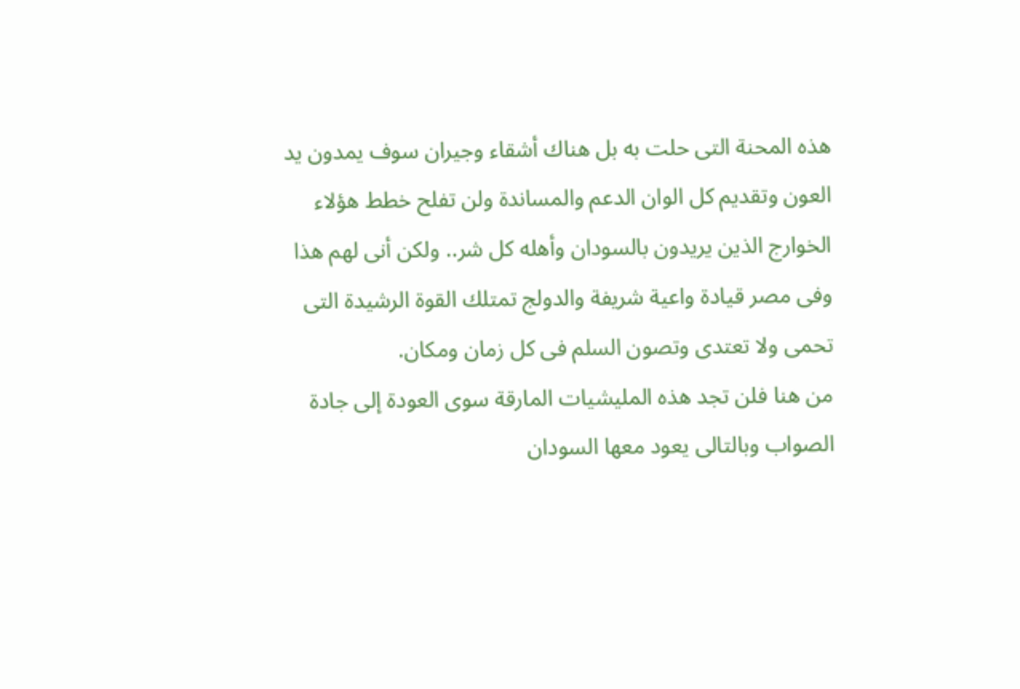هذه المحنة التى حلت به بل هناك أشقاء وجيران سوف يمدون يد العون وتقديم كل الوان الدعم والمساندة ولن تفلح خطط هؤلاء الخوارج الذين يريدون بالسودان وأهله كل شر.. ولكن أنى لهم هذا وفى مصر قيادة واعية شريفة والدولج تمتلك القوة الرشيدة التى تحمى ولا تعتدى وتصون السلم فى كل زمان ومكان.
من هنا فلن تجد هذه المليشيات المارقة سوى العودة إلى جادة الصواب وبالتالى يعود معها السودان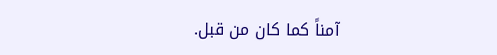آمناً كما كان من قبل.